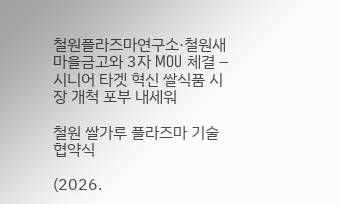철원플라즈마연구소·철원새마을금고와 3자 MOU 체결 – 시니어 타겟 혁신 쌀식품 시장 개척 포부 내세워

철원 쌀가루 플라즈마 기술 협약식

(2026.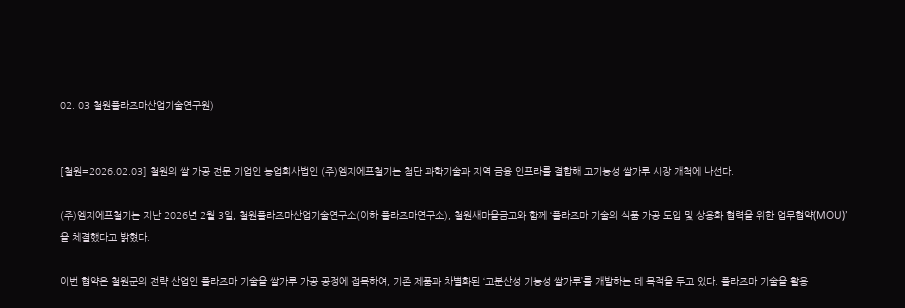02. 03 철원플라즈마산업기술연구원)


[철원=2026.02.03] 철원의 쌀 가공 전문 기업인 농업회사법인 (주)엠지에프철기는 첨단 과학기술과 지역 금융 인프라를 결합해 고기능성 쌀가루 시장 개척에 나선다.

(주)엠지에프철기는 지난 2026년 2월 3일, 철원플라즈마산업기술연구소(이하 플라즈마연구소), 철원새마을금고와 함께 ‘플라즈마 기술의 식품 가공 도입 및 상용화 협력을 위한 업무협약(MOU)’을 체결했다고 밝혔다.

이번 협약은 철원군의 전략 산업인 플라즈마 기술을 쌀가루 가공 공정에 접목하여, 기존 제품과 차별화된 ‘고분산성 기능성 쌀가루’를 개발하는 데 목적을 두고 있다. 플라즈마 기술을 활용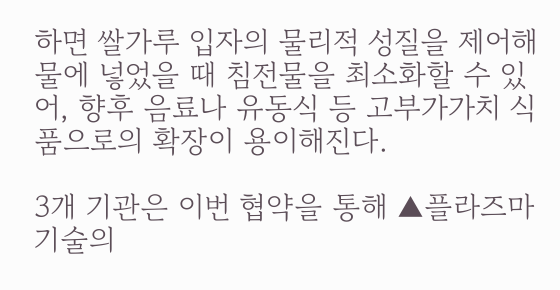하면 쌀가루 입자의 물리적 성질을 제어해 물에 넣었을 때 침전물을 최소화할 수 있어, 향후 음료나 유동식 등 고부가가치 식품으로의 확장이 용이해진다.

3개 기관은 이번 협약을 통해 ▲플라즈마 기술의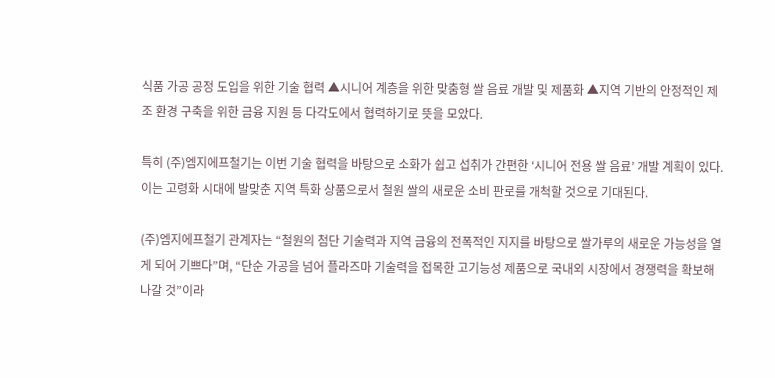식품 가공 공정 도입을 위한 기술 협력 ▲시니어 계층을 위한 맞춤형 쌀 음료 개발 및 제품화 ▲지역 기반의 안정적인 제조 환경 구축을 위한 금융 지원 등 다각도에서 협력하기로 뜻을 모았다.

특히 (주)엠지에프철기는 이번 기술 협력을 바탕으로 소화가 쉽고 섭취가 간편한 ‘시니어 전용 쌀 음료’ 개발 계획이 있다. 이는 고령화 시대에 발맞춘 지역 특화 상품으로서 철원 쌀의 새로운 소비 판로를 개척할 것으로 기대된다.

(주)엠지에프철기 관계자는 “철원의 첨단 기술력과 지역 금융의 전폭적인 지지를 바탕으로 쌀가루의 새로운 가능성을 열게 되어 기쁘다”며, “단순 가공을 넘어 플라즈마 기술력을 접목한 고기능성 제품으로 국내외 시장에서 경쟁력을 확보해 나갈 것”이라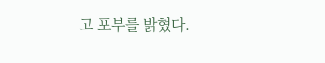고 포부를 밝혔다.